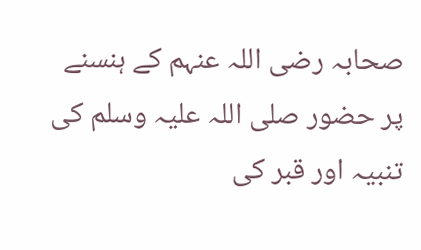صحابہ رضی اللہ عنہم کے ہنسنے پر حضور صلی اللہ علیہ وسلم کی تنبیہ اور قبر کی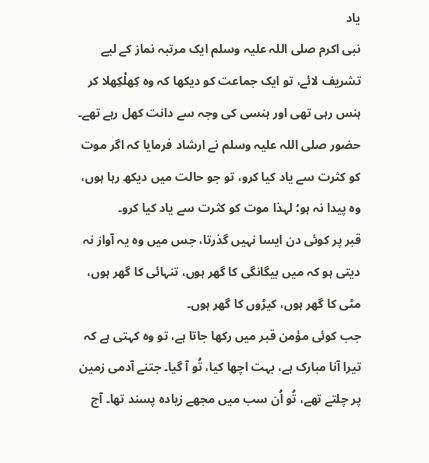یاد
نبی اکرم صلی اللہ علیہ وسلم ایک مرتبہ نماز کے لیے تشریف لائے، تو ایک جماعت کو دیکھا کہ وہ کِھلْکِھلا کر ہنس رہی تھی اور ہنسی کی وجہ سے دانت کھل رہے تھے۔
حضور صلی اللہ علیہ وسلم نے ارشاد فرمایا کہ اگر موت کو کثرت سے یاد کیا کرو، تو جو حالت میں دیکھ رہا ہوں، وہ پیدا نہ ہو؛ لہذا موت کو کثرت سے یاد کیا کرو۔
قبر پر کوئی دن ایسا نہیں گذرتا، جس میں وہ یہ آواز نہ دیتی ہو کہ میں بیگانگی کا گھر ہوں، تنہائی کا گھر ہوں، مٹی کا گھر ہوں، کیڑوں کا گھر ہوں۔
جب کوئی مؤمن قبر میں رکھا جاتا ہے، تو وہ کہتی ہے کہ تیرا آنا مبارک ہے، بہت اچھا کیا، تُو آ گیا۔ جتنے آدمی زمین پر چلتے تھے، تُو اُن سب میں مجھے زیادہ پسند تھا۔ آج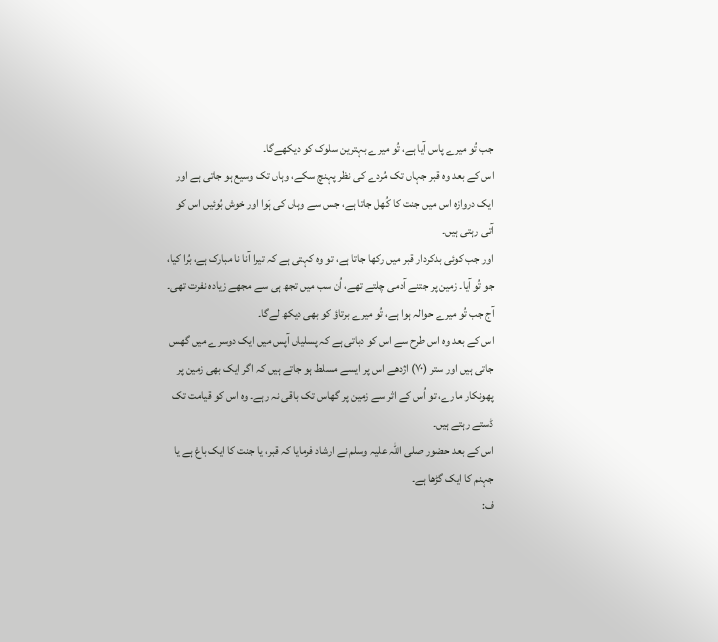جب تُو میرے پاس آیا ہے، تُو میرے بہترین سلوک کو دیکھےگا۔
اس کے بعد وہ قبر جہاں تک مُردے کی نظر پہنچ سکے، وہاں تک وسیع ہو جاتی ہے اور ایک دروازہ اس میں جنت کا کُھل جاتا ہے، جس سے وہاں کی ہَوا اور خوش بُوئیں اس کو آتی رہتی ہیں۔
اور جب کوئی بدکردار قبر میں رکھا جاتا ہے، تو وہ کہتی ہے کہ تیرا آنا نا مبارک ہے، بُرا کیا، جو تُو آیا۔ زمین پر جتنے آدمی چلتے تھے، اُن سب میں تجھ ہی سے مجھے زیادہ نفرت تھی۔ آج جب تُو میرے حوالہ ہوا ہے، تُو میرے برتاؤ کو بھی دیکھ لےگا۔
اس کے بعد وہ اس طرح سے اس کو دباتی ہے کہ پسلیاں آپس میں ایک دوسرے میں گھس جاتی ہیں اور ستر (۷۰) اژدھے اس پر ایسے مسلط ہو جاتے ہیں کہ اگر ایک بھی زمین پر پھونکار مارے، تو اُس کے اثر سے زمین پر گھاس تک باقی نہ رہے۔ وہ اس کو قیامت تک ڈستے رہتے ہیں۔
اس کے بعد حضور صلی اللہ علیہ وسلم نے ارشاد فرمایا کہ قبر، یا جنت کا ایک باغ ہے یا جہنم کا ایک گڑھا ہے۔
ف: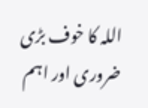اللہ کا خوف بڑی ضروری اور اہم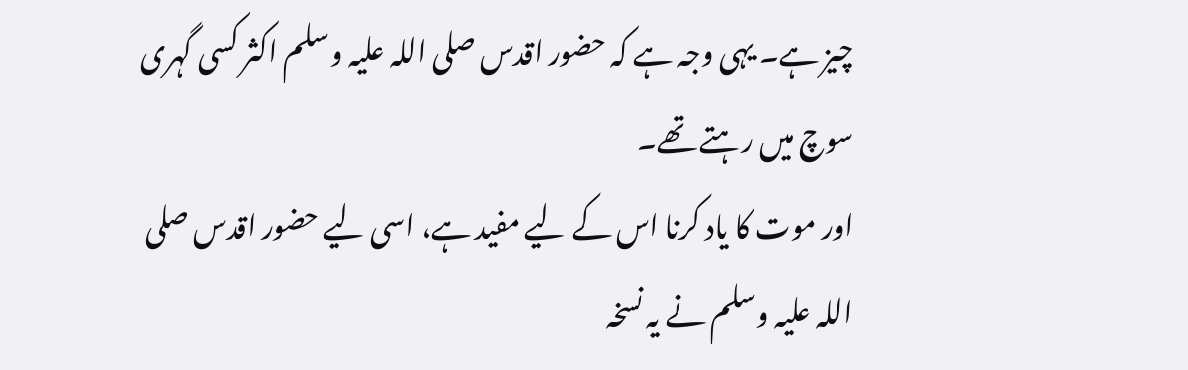چیز ہے۔ یہی وجہ ہے کہ حضور اقدس صلی اللہ علیہ وسلم اکثر کسی گہری سوچ میں رہتے تھے۔
اور موت کا یاد کرنا اس کے لیے مفید ہے، اسی لیے حضور اقدس صلی اللہ علیہ وسلم نے یہ نسخہ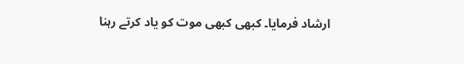ارشاد فرمایا۔ کبھی کبھی موت کو یاد کرتے رہنا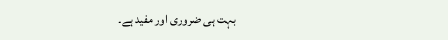بہت ہی ضروری اور مفید ہے۔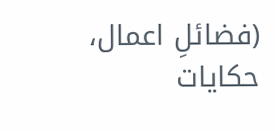(فضائلِ اعمال، حکایات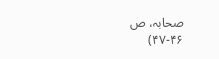صحابہ، ص ۴۶-۴۷)